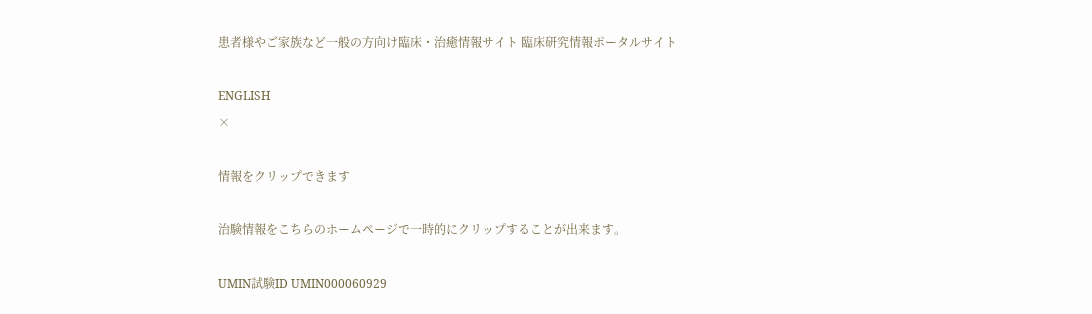患者様やご家族など一般の方向け臨床・治癒情報サイト 臨床研究情報ポータルサイト

ENGLISH
×

情報をクリップできます

治験情報をこちらのホームページで一時的にクリップすることが出来ます。

UMIN試験ID UMIN000060929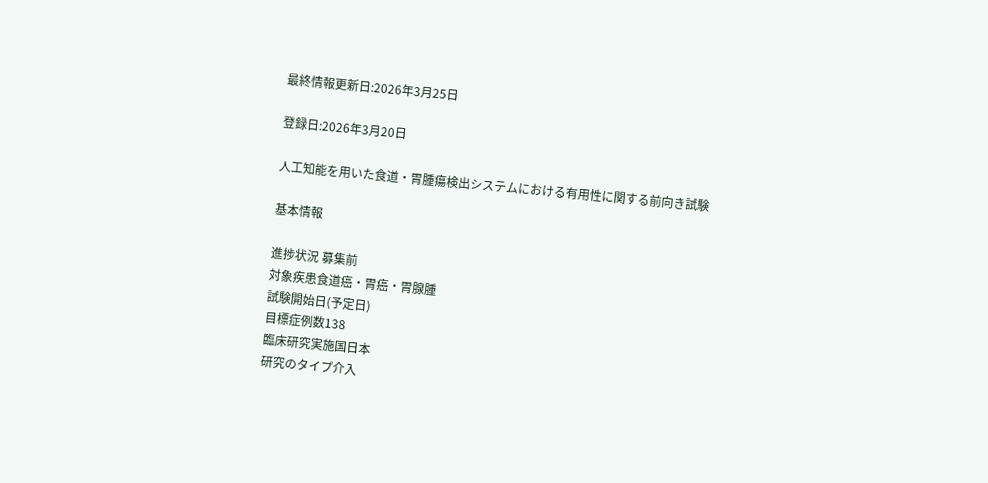最終情報更新日:2026年3月25日

登録日:2026年3月20日

人工知能を用いた食道・胃腫瘍検出システムにおける有用性に関する前向き試験

基本情報

進捗状況 募集前
対象疾患食道癌・胃癌・胃腺腫
試験開始日(予定日)
目標症例数138
臨床研究実施国日本
研究のタイプ介入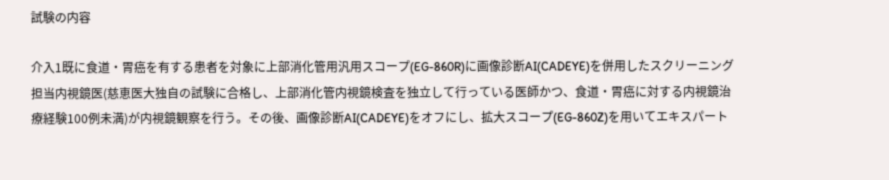試験の内容

介入1既に食道・胃癌を有する患者を対象に上部消化管用汎用スコープ(EG-860R)に画像診断AI(CADEYE)を併用したスクリーニング担当内視鏡医(慈恵医大独自の試験に合格し、上部消化管内視鏡検査を独立して行っている医師かつ、食道・胃癌に対する内視鏡治療経験100例未満)が内視鏡観察を行う。その後、画像診断AI(CADEYE)をオフにし、拡大スコープ(EG-860Z)を用いてエキスパート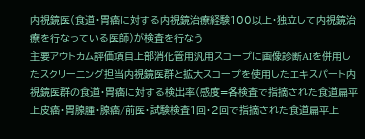内視鏡医(食道・胃癌に対する内視鏡治療経験100以上・独立して内視鏡治療を行なっている医師)が検査を行なう
主要アウトカム評価項目上部消化管用汎用スコープに画像診断AIを併用したスクリーニング担当内視鏡医群と拡大スコープを使用したエキスパート内視鏡医群の食道・胃癌に対する検出率(感度=各検査で指摘された食道扁平上皮癌・胃腺腫・腺癌/前医・試験検査1回・2回で指摘された食道扁平上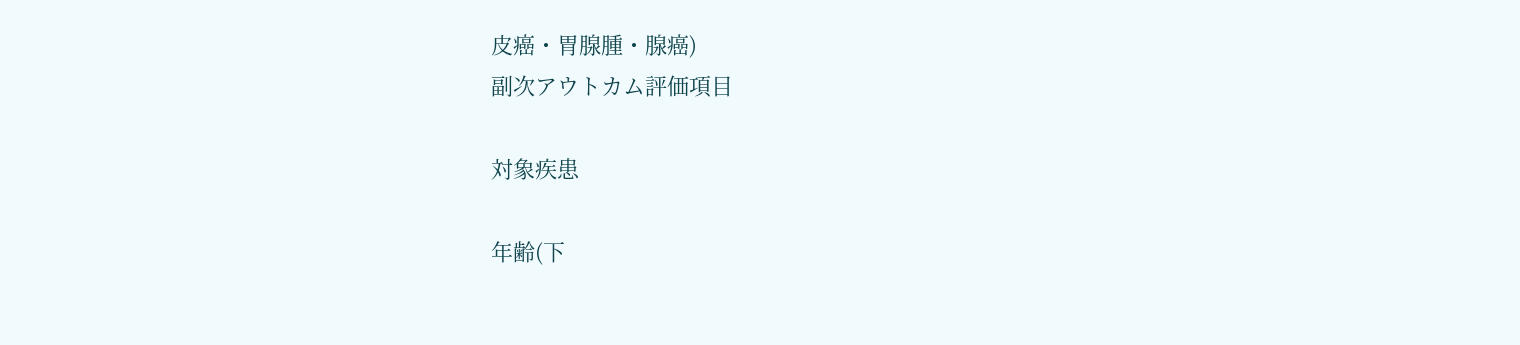皮癌・胃腺腫・腺癌)
副次アウトカム評価項目

対象疾患

年齢(下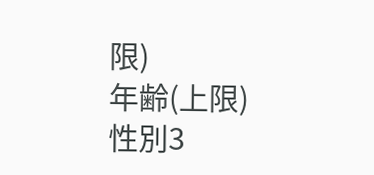限)
年齢(上限)
性別3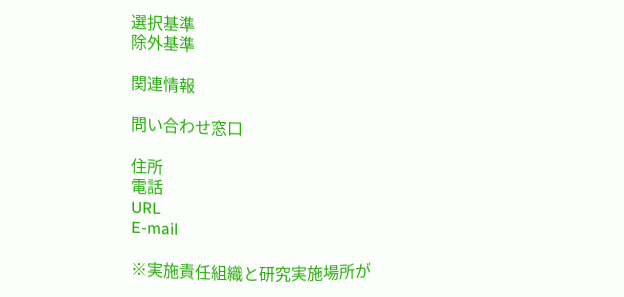選択基準
除外基準

関連情報

問い合わせ窓口

住所
電話
URL
E-mail

※実施責任組織と研究実施場所が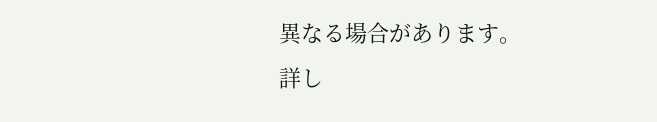異なる場合があります。
詳し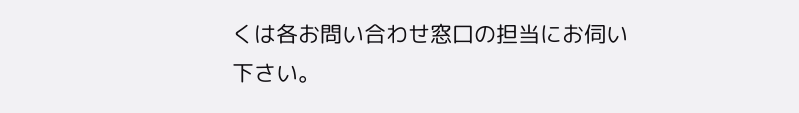くは各お問い合わせ窓口の担当にお伺い下さい。